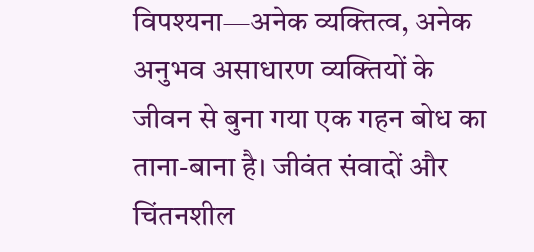विपश्यना—अनेक व्यक्तित्व, अनेक अनुभव असाधारण व्यक्तियों के जीवन से बुना गया एक गहन बोध का ताना-बाना है। जीवंत संवादों और चिंतनशील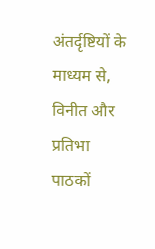अंतर्दृष्टियों के माध्यम से, विनीत और प्रतिभा पाठकों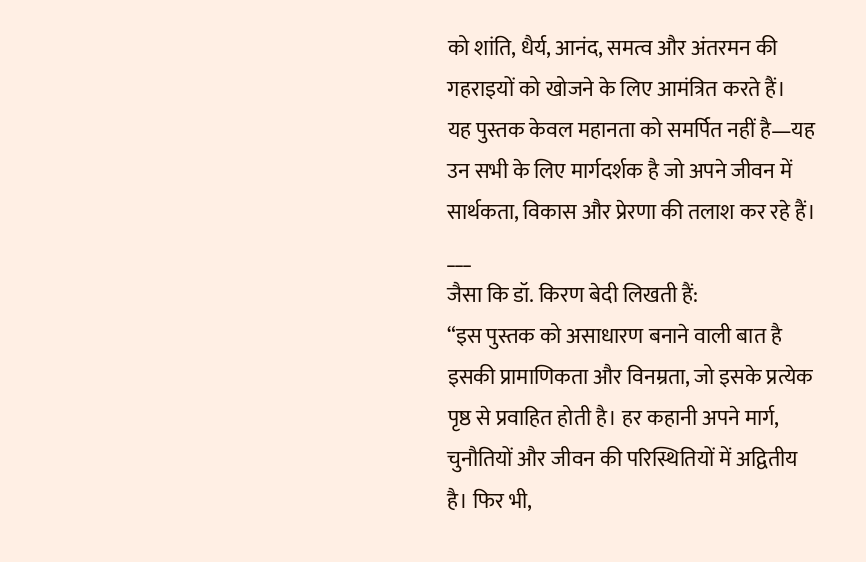को शांति, धैर्य, आनंद, समत्व और अंतरमन की गहराइयों को खोजने के लिए आमंत्रित करते हैं।
यह पुस्तक केवल महानता को समर्पित नहीं है—यह उन सभी के लिए मार्गदर्शक है जो अपने जीवन में सार्थकता, विकास और प्रेरणा की तलाश कर रहे हैं।
___
जैसा कि डॉ. किरण बेदी लिखती हैं:
“इस पुस्तक को असाधारण बनाने वाली बात है इसकी प्रामाणिकता और विनम्रता, जो इसके प्रत्येक पृष्ठ से प्रवाहित होती है। हर कहानी अपने मार्ग, चुनौतियों और जीवन की परिस्थितियों में अद्वितीय है। फिर भी,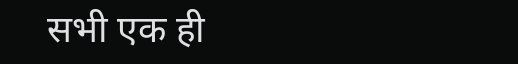सभी एक ही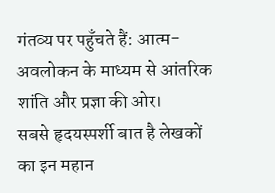गंतव्य पर पहुँचते हैं: आत्म-अवलोकन के माध्यम से आंतरिक शांति और प्रज्ञा की ओर।
सबसे हृदयस्पर्शी बात है लेखकों का इन महान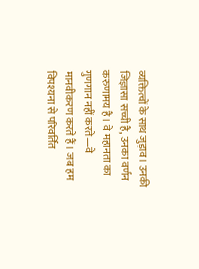व्यक्तित्वों के साथ जुड़ाव। उनकी जिज्ञासा सच्ची है, उनका वर्णन करुणामय है। वे महानता का गुणगान नहीं करते—वे मानवीकरण करते हैं। जब हम विपश्यना से परिवर्तित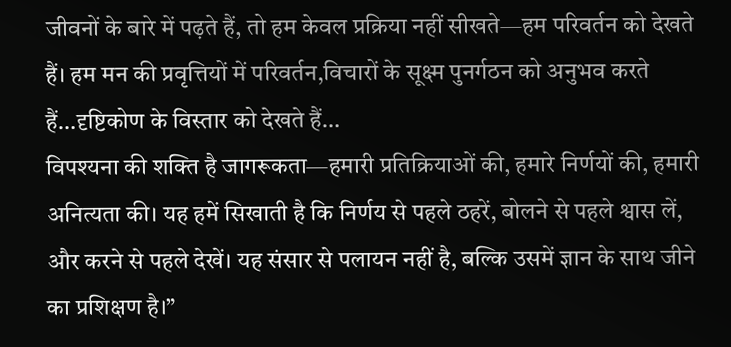जीवनों के बारे में पढ़ते हैं, तो हम केवल प्रक्रिया नहीं सीखते—हम परिवर्तन को देखते हैं। हम मन की प्रवृत्तियों में परिवर्तन,विचारों के सूक्ष्म पुनर्गठन को अनुभव करते हैं…दृष्टिकोण के विस्तार को देखते हैं…
विपश्यना की शक्ति है जागरूकता—हमारी प्रतिक्रियाओं की, हमारे निर्णयों की, हमारी अनित्यता की। यह हमें सिखाती है कि निर्णय से पहले ठहरें, बोलने से पहले श्वास लें, और करने से पहले देखें। यह संसार से पलायन नहीं है, बल्कि उसमें ज्ञान के साथ जीने का प्रशिक्षण है।”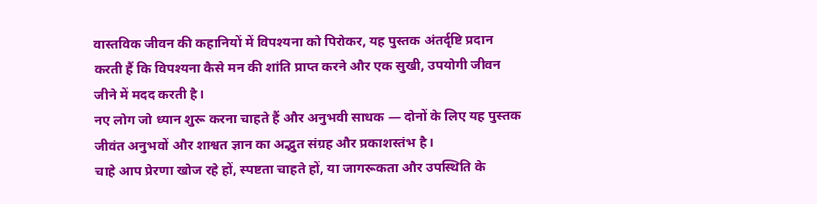वास्तविक जीवन की कहानियों में विपश्यना को पिरोकर, यह पुस्तक अंतर्दृष्टि प्रदान करती हैं कि विपश्यना कैसे मन की शांति प्राप्त करने और एक सुखी, उपयोगी जीवन जीने में मदद करती है।
नए लोग जो ध्यान शुरू करना चाहते हैं और अनुभवी साधक — दोनों के लिए यह पुस्तक जीवंत अनुभवों और शाश्वत ज्ञान का अद्भुत संग्रह और प्रकाशस्तंभ है।
चाहे आप प्रेरणा खोज रहे हों, स्पष्टता चाहते हों, या जागरूकता और उपस्थिति के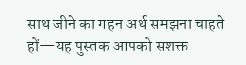साथ जीने का गहन अर्थ समझना चाहते हों—यह पुस्तक आपको सशक्त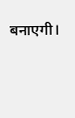बनाएगी।